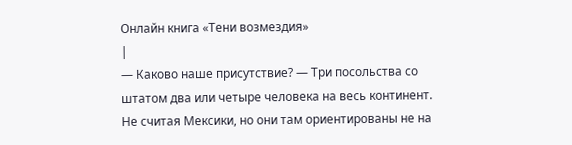Онлайн книга «Тени возмездия»
|
— Каково наше присутствие? — Три посольства со штатом два или четыре человека на весь континент. Не считая Мексики, но они там ориентированы не на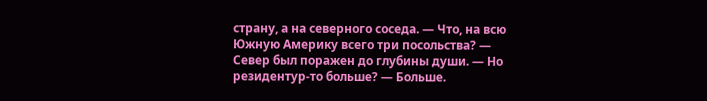страну, а на северного соседа. — Что, на всю Южную Америку всего три посольства? — Север был поражен до глубины души. — Но резидентур-то больше? — Больше.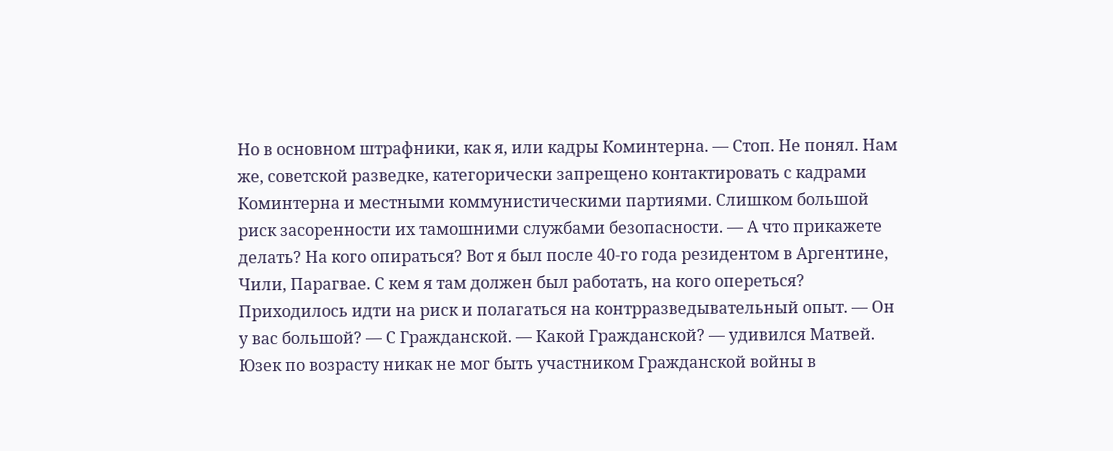Но в основном штрафники, как я, или кадры Коминтерна. — Стоп. Не понял. Нам же, советской разведке, категорически запрещено контактировать с кадрами Коминтерна и местными коммунистическими партиями. Слишком большой риск засоренности их тамошними службами безопасности. — А что прикажете делать? На кого опираться? Вот я был после 40-го года резидентом в Аргентине, Чили, Парагвае. С кем я там должен был работать, на кого опереться? Приходилось идти на риск и полагаться на контрразведывательный опыт. — Он у вас большой? — С Гражданской. — Какой Гражданской? — удивился Матвей. Юзек по возрасту никак не мог быть участником Гражданской войны в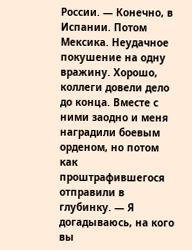России. — Конечно, в Испании. Потом Мексика. Неудачное покушение на одну вражину. Хорошо, коллеги довели дело до конца. Вместе с ними заодно и меня наградили боевым орденом, но потом как проштрафившегося отправили в глубинку. — Я догадываюсь, на кого вы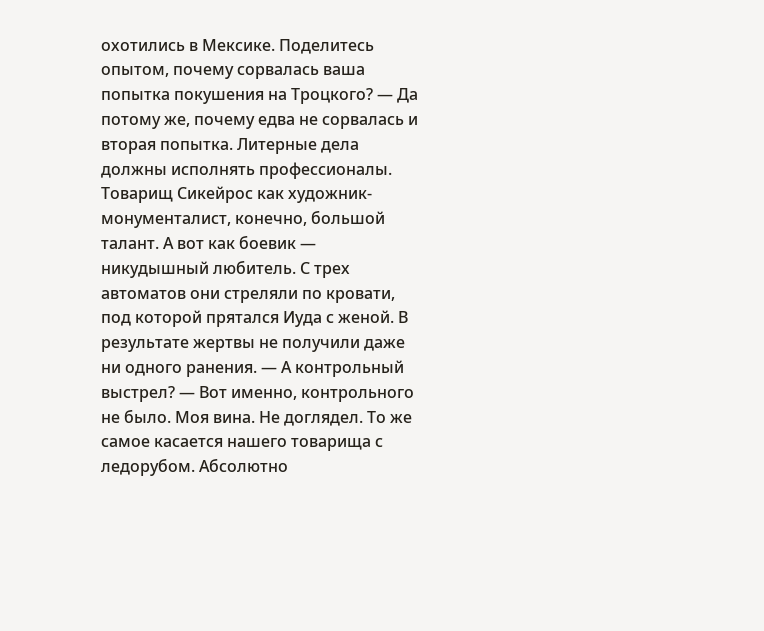охотились в Мексике. Поделитесь опытом, почему сорвалась ваша попытка покушения на Троцкого? — Да потому же, почему едва не сорвалась и вторая попытка. Литерные дела должны исполнять профессионалы. Товарищ Сикейрос как художник-монументалист, конечно, большой талант. А вот как боевик — никудышный любитель. С трех автоматов они стреляли по кровати, под которой прятался Иуда с женой. В результате жертвы не получили даже ни одного ранения. — А контрольный выстрел? — Вот именно, контрольного не было. Моя вина. Не доглядел. То же самое касается нашего товарища с ледорубом. Абсолютно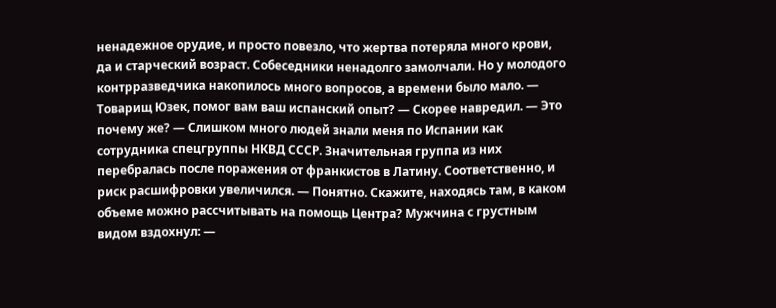ненадежное орудие, и просто повезло, что жертва потеряла много крови, да и старческий возраст. Собеседники ненадолго замолчали. Но у молодого контрразведчика накопилось много вопросов, а времени было мало. — Товарищ Юзек, помог вам ваш испанский опыт? — Скорее навредил. — Это почему же? — Слишком много людей знали меня по Испании как сотрудника спецгруппы НКВД СССР. Значительная группа из них перебралась после поражения от франкистов в Латину. Соответственно, и риск расшифровки увеличился. — Понятно. Скажите, находясь там, в каком объеме можно рассчитывать на помощь Центра? Мужчина с грустным видом вздохнул: —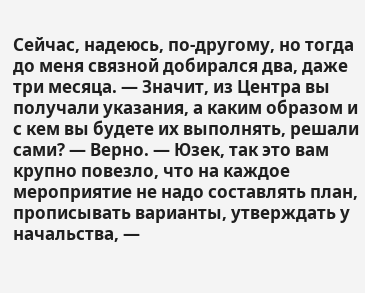Сейчас, надеюсь, по-другому, но тогда до меня связной добирался два, даже три месяца. — Значит, из Центра вы получали указания, а каким образом и с кем вы будете их выполнять, решали сами? — Верно. — Юзек, так это вам крупно повезло, что на каждое мероприятие не надо составлять план, прописывать варианты, утверждать у начальства, —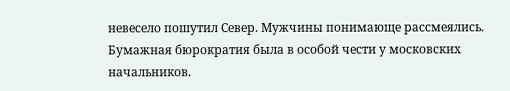невесело пошутил Север. Мужчины понимающе рассмеялись. Бумажная бюрократия была в особой чести у московских начальников.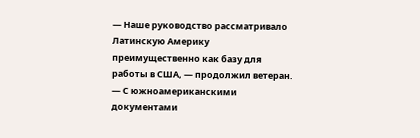— Наше руководство рассматривало Латинскую Америку преимущественно как базу для работы в США, — продолжил ветеран. — С южноамериканскими документами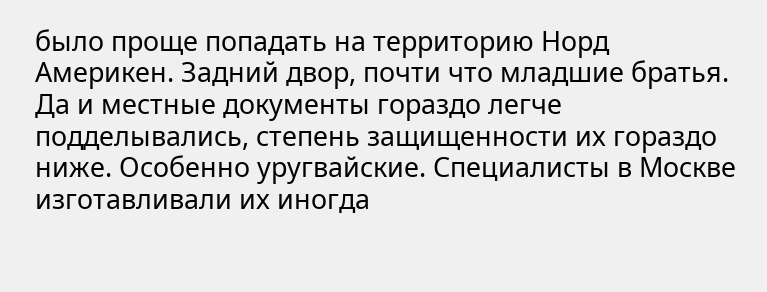было проще попадать на территорию Норд Америкен. Задний двор, почти что младшие братья. Да и местные документы гораздо легче подделывались, степень защищенности их гораздо ниже. Особенно уругвайские. Специалисты в Москве изготавливали их иногда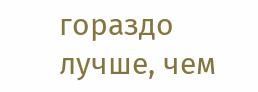гораздо лучше, чем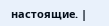настоящие. |